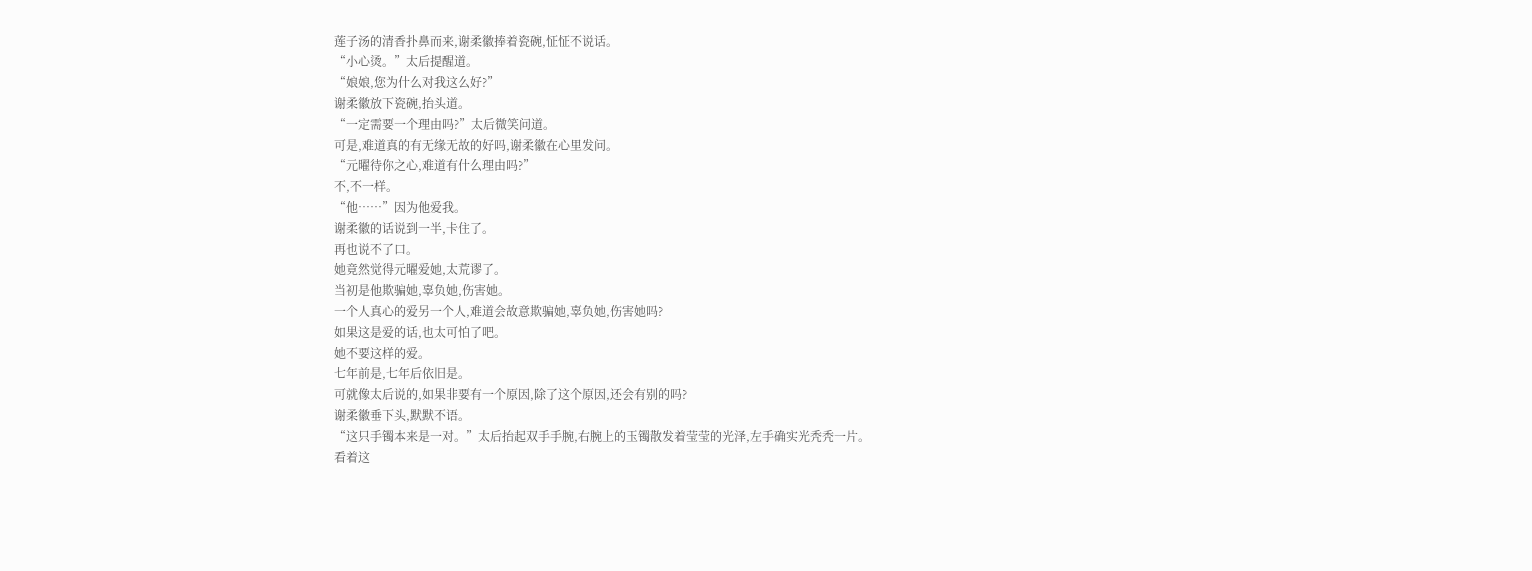莲子汤的清香扑鼻而来,谢柔徽捧着瓷碗,怔怔不说话。
“小心烫。”太后提醒道。
“娘娘,您为什么对我这么好?”
谢柔徽放下瓷碗,抬头道。
“一定需要一个理由吗?”太后微笑问道。
可是,难道真的有无缘无故的好吗,谢柔徽在心里发问。
“元曜待你之心,难道有什么理由吗?”
不,不一样。
“他……”因为他爱我。
谢柔徽的话说到一半,卡住了。
再也说不了口。
她竟然觉得元曜爱她,太荒谬了。
当初是他欺骗她,辜负她,伤害她。
一个人真心的爱另一个人,难道会故意欺骗她,辜负她,伤害她吗?
如果这是爱的话,也太可怕了吧。
她不要这样的爱。
七年前是,七年后依旧是。
可就像太后说的,如果非要有一个原因,除了这个原因,还会有别的吗?
谢柔徽垂下头,默默不语。
“这只手镯本来是一对。”太后抬起双手手腕,右腕上的玉镯散发着莹莹的光泽,左手确实光秃秃一片。
看着这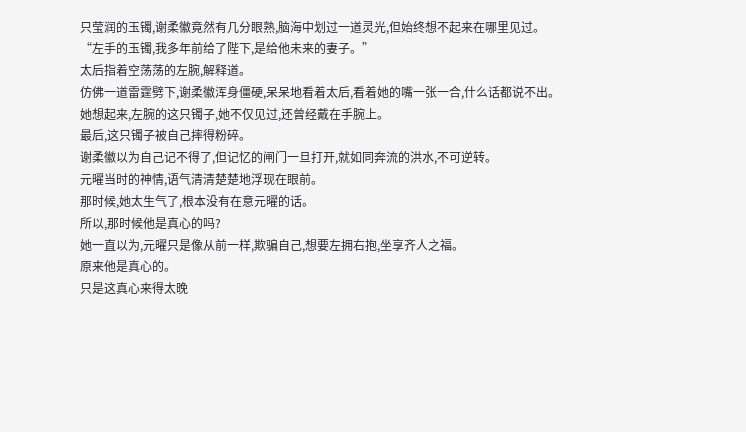只莹润的玉镯,谢柔徽竟然有几分眼熟,脑海中划过一道灵光,但始终想不起来在哪里见过。
“左手的玉镯,我多年前给了陛下,是给他未来的妻子。”
太后指着空荡荡的左腕,解释道。
仿佛一道雷霆劈下,谢柔徽浑身僵硬,呆呆地看着太后,看着她的嘴一张一合,什么话都说不出。
她想起来,左腕的这只镯子,她不仅见过,还曾经戴在手腕上。
最后,这只镯子被自己摔得粉碎。
谢柔徽以为自己记不得了,但记忆的闸门一旦打开,就如同奔流的洪水,不可逆转。
元曜当时的神情,语气清清楚楚地浮现在眼前。
那时候,她太生气了,根本没有在意元曜的话。
所以,那时候他是真心的吗?
她一直以为,元曜只是像从前一样,欺骗自己,想要左拥右抱,坐享齐人之福。
原来他是真心的。
只是这真心来得太晚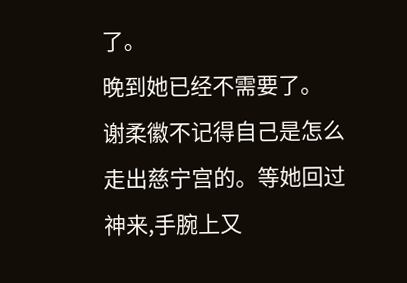了。
晚到她已经不需要了。
谢柔徽不记得自己是怎么走出慈宁宫的。等她回过神来,手腕上又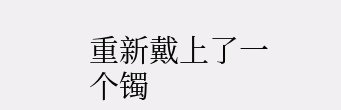重新戴上了一个镯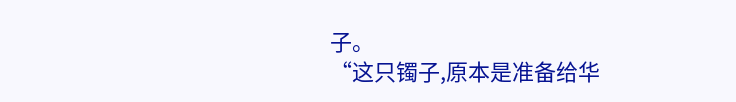子。
“这只镯子,原本是准备给华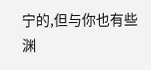宁的,但与你也有些渊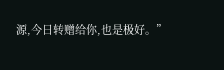源,今日转赠给你,也是极好。”